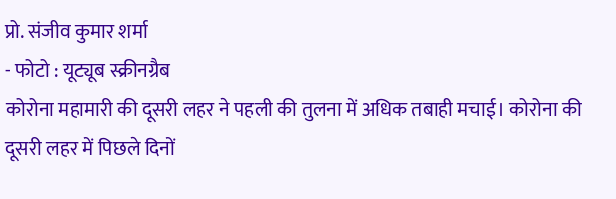प्रो. संजीव कुमार शर्मा
- फोटो : यूट्यूब स्क्रीनग्रैब
कोरोना महामारी की दूसरी लहर ने पहली की तुलना में अधिक तबाही मचाई। कोरोना की दूसरी लहर में पिछले दिनों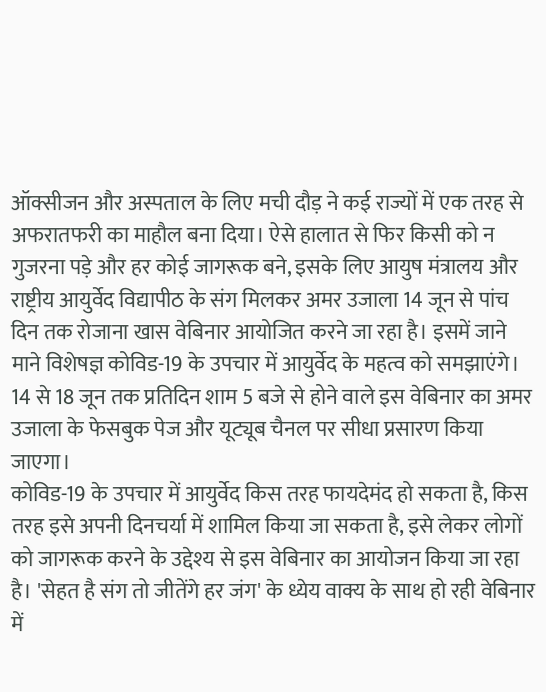ऑक्सीजन और अस्पताल के लिए मची दौड़ ने कई राज्यों में एक तरह से अफरातफरी का माहौल बना दिया। ऐसे हालात से फिर किसी को न गुजरना पड़े और हर कोई जागरूक बने, इसके लिए आयुष मंत्रालय और राष्ट्रीय आयुर्वेद विद्यापीठ के संग मिलकर अमर उजाला 14 जून से पांच दिन तक रोजाना खास वेबिनार आयोजित करने जा रहा है। इसमें जाने माने विशेषज्ञ कोविड-19 के उपचार में आयुर्वेद के महत्व को समझाएंगे। 14 से 18 जून तक प्रतिदिन शाम 5 बजे से होने वाले इस वेबिनार का अमर उजाला के फेसबुक पेज और यूट्यूब चैनल पर सीधा प्रसारण किया जाएगा।
कोविड-19 के उपचार में आयुर्वेद किस तरह फायदेमंद हो सकता है, किस तरह इसे अपनी दिनचर्या में शामिल किया जा सकता है, इसे लेकर लोगों को जागरूक करने के उद्देश्य से इस वेबिनार का आयोजन किया जा रहा है। 'सेहत है संग तो जीतेंगे हर जंग' के ध्येय वाक्य के साथ हो रही वेबिनार में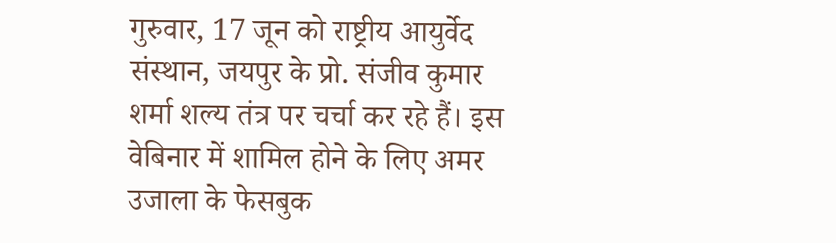गुरुवार, 17 जून को राष्ट्रीय आयुर्वेद संस्थान, जयपुर के प्रो. संजीव कुमार शर्मा शल्य तंत्र पर चर्चा कर रहे हैं। इस वेबिनार में शामिल होने के लिए अमर उजाला के फेसबुक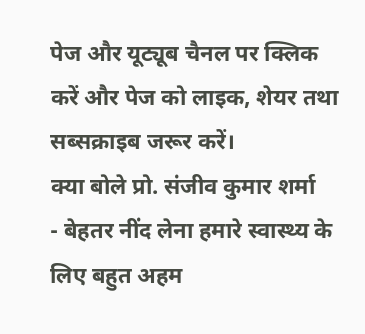पेज और यूट्यूब चैनल पर क्लिक करें और पेज को लाइक, शेयर तथा सब्सक्राइब जरूर करें।
क्या बोले प्रो. संजीव कुमार शर्मा
- बेहतर नींद लेना हमारे स्वास्थ्य के लिए बहुत अहम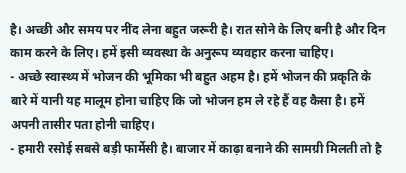है। अच्छी और समय पर नींद लेना बहुत जरूरी है। रात सोने के लिए बनी है और दिन काम करने के लिए। हमें इसी व्यवस्था के अनुरूप व्यवहार करना चाहिए।
- अच्छे स्वास्थ्य में भोजन की भूमिका भी बहुत अहम है। हमें भोजन की प्रकृति के बारे में यानी यह मालूम होना चाहिए कि जो भोजन हम ले रहे हैं वह कैसा है। हमें अपनी तासीर पता होनी चाहिए।
- हमारी रसोई सबसे बड़ी फार्मेसी है। बाजार में काढ़ा बनाने की सामग्री मिलती तो है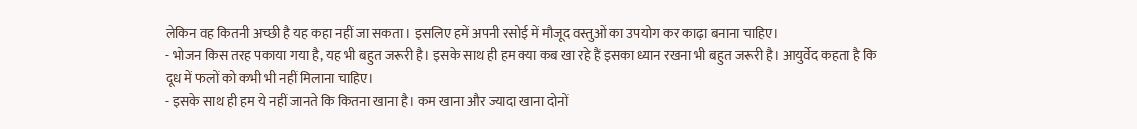लेकिन वह कितनी अच्छी है यह कहा नहीं जा सकता। इसलिए हमें अपनी रसोई में मौजूद वस्तुओं का उपयोग कर काढ़ा बनाना चाहिए।
- भोजन किस तरह पकाया गया है, यह भी बहुत जरूरी है। इसके साथ ही हम क्या कब खा रहे हैं इसका ध्यान रखना भी बहुत जरूरी है। आयुर्वेद कहता है कि दूध में फलों को कभी भी नहीं मिलाना चाहिए।
- इसके साथ ही हम ये नहीं जानते कि कितना खाना है। कम खाना और ज्यादा खाना दोनों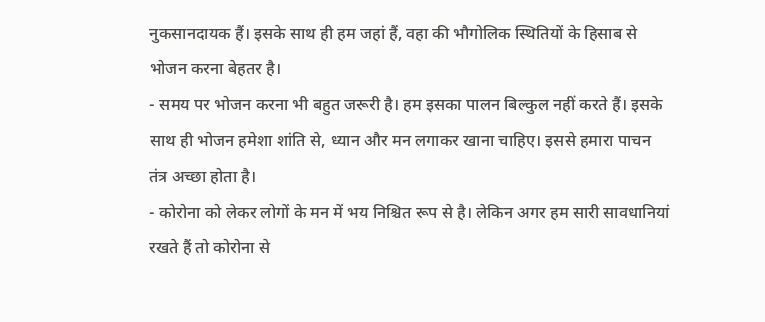नुकसानदायक हैं। इसके साथ ही हम जहां हैं, वहा की भौगोलिक स्थितियों के हिसाब से भोजन करना बेहतर है।
- समय पर भोजन करना भी बहुत जरूरी है। हम इसका पालन बिल्कुल नहीं करते हैं। इसके साथ ही भोजन हमेशा शांति से, ध्यान और मन लगाकर खाना चाहिए। इससे हमारा पाचन तंत्र अच्छा होता है।
- कोरोना को लेकर लोगों के मन में भय निश्चित रूप से है। लेकिन अगर हम सारी सावधानियां रखते हैं तो कोरोना से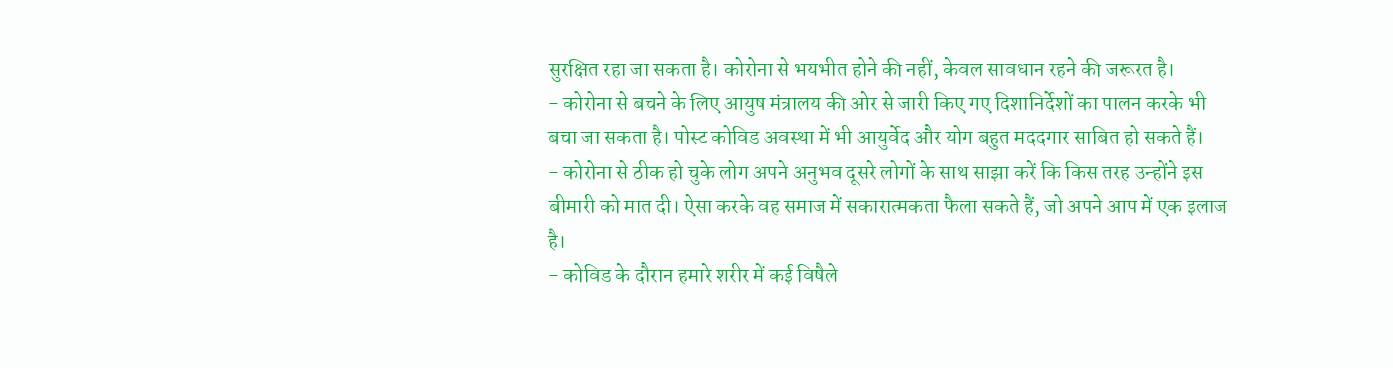सुरक्षित रहा जा सकता है। कोरोना से भयभीत होने की नहीं, केवल सावधान रहने की जरूरत है।
- कोरोना से बचने के लिए आयुष मंत्रालय की ओर से जारी किए गए दिशानिर्देशों का पालन करके भी बचा जा सकता है। पोस्ट कोविड अवस्था में भी आयुर्वेद और योग बहुत मददगार साबित हो सकते हैं।
- कोरोना से ठीक हो चुके लोग अपने अनुभव दूसरे लोगों के साथ साझा करें कि किस तरह उन्होंने इस बीमारी को मात दी। ऐसा करके वह समाज में सकारात्मकता फैला सकते हैं, जो अपने आप में एक इलाज है।
- कोविड के दौरान हमारे शरीर में कई विषैले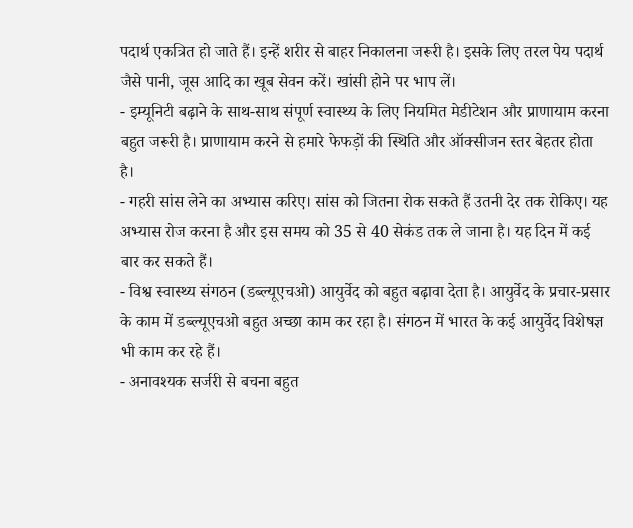पदार्थ एकत्रित हो जाते हैं। इन्हें शरीर से बाहर निकालना जरूरी है। इसके लिए तरल पेय पदार्थ जैसे पानी, जूस आदि का खूब सेवन करें। खांसी होने पर भाप लें।
- इम्यूनिटी बढ़ाने के साथ-साथ संपूर्ण स्वास्थ्य के लिए नियमित मेडीटेशन और प्राणायाम करना बहुत जरूरी है। प्राणायाम करने से हमारे फेफड़ों की स्थिति और ऑक्सीजन स्तर बेहतर होता है।
- गहरी सांस लेने का अभ्यास करिए। सांस को जितना रोक सकते हैं उतनी देर तक रोकिए। यह अभ्यास रोज करना है और इस समय को 35 से 40 सेकंड तक ले जाना है। यह दिन में कई बार कर सकते हैं।
- विश्व स्वास्थ्य संगठन (डब्ल्यूएचओ) आयुर्वेद को बहुत बढ़ावा देता है। आयुर्वेद के प्रचार-प्रसार के काम में डब्ल्यूएचओ बहुत अच्छा काम कर रहा है। संगठन में भारत के कई आयुर्वेद विशेषज्ञ भी काम कर रहे हैं।
- अनावश्यक सर्जरी से बचना बहुत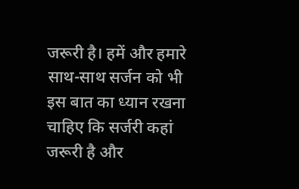जरूरी है। हमें और हमारे साथ-साथ सर्जन को भी इस बात का ध्यान रखना चाहिए कि सर्जरी कहां जरूरी है और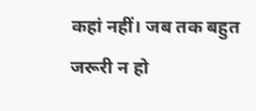कहां नहीं। जब तक बहुत जरूरी न हो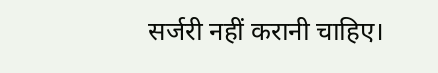सर्जरी नहीं करानी चाहिए।